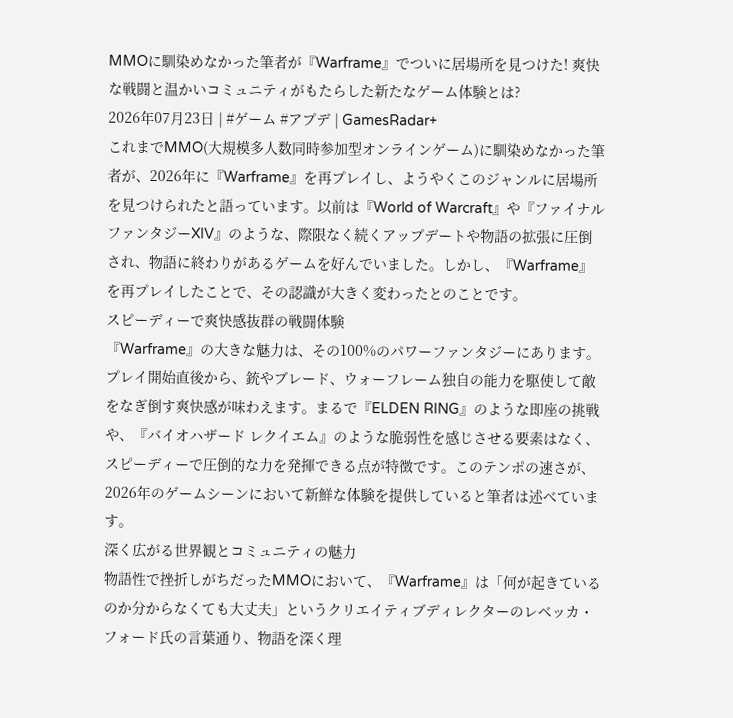MMOに馴染めなかった筆者が『Warframe』でついに居場所を見つけた! 爽快な戦闘と温かいコミュニティがもたらした新たなゲーム体験とは?
2026年07月23日 | #ゲーム #アプデ | GamesRadar+
これまでMMO(大規模多人数同時参加型オンラインゲーム)に馴染めなかった筆者が、2026年に『Warframe』を再プレイし、ようやくこのジャンルに居場所を見つけられたと語っています。以前は『World of Warcraft』や『ファイナルファンタジーXIV』のような、際限なく続くアップデートや物語の拡張に圧倒され、物語に終わりがあるゲームを好んでいました。しかし、『Warframe』を再プレイしたことで、その認識が大きく変わったとのことです。
スピーディーで爽快感抜群の戦闘体験
『Warframe』の大きな魅力は、その100%のパワーファンタジーにあります。プレイ開始直後から、銃やブレード、ウォーフレーム独自の能力を駆使して敵をなぎ倒す爽快感が味わえます。まるで『ELDEN RING』のような即座の挑戦や、『バイオハザード レクイエム』のような脆弱性を感じさせる要素はなく、スピーディーで圧倒的な力を発揮できる点が特徴です。このテンポの速さが、2026年のゲームシーンにおいて新鮮な体験を提供していると筆者は述べています。
深く広がる世界観とコミュニティの魅力
物語性で挫折しがちだったMMOにおいて、『Warframe』は「何が起きているのか分からなくても大丈夫」というクリエイティブディレクターのレベッカ・フォード氏の言葉通り、物語を深く理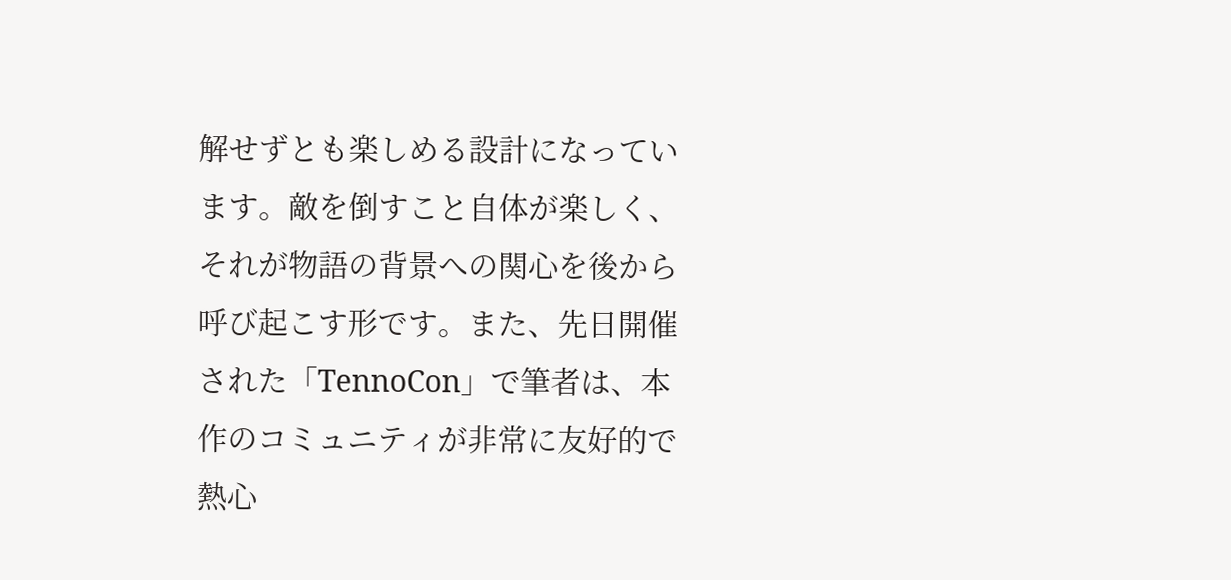解せずとも楽しめる設計になっています。敵を倒すこと自体が楽しく、それが物語の背景への関心を後から呼び起こす形です。また、先日開催された「TennoCon」で筆者は、本作のコミュニティが非常に友好的で熱心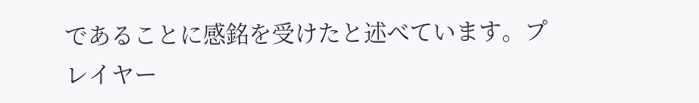であることに感銘を受けたと述べています。プレイヤー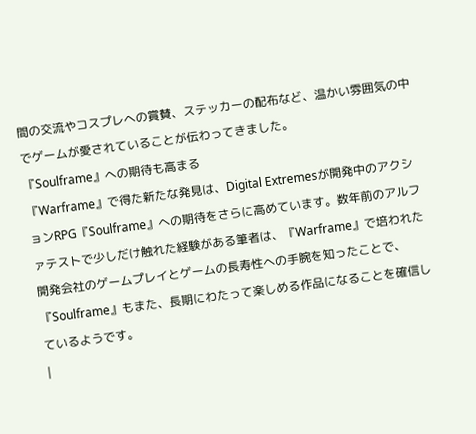間の交流やコスプレへの賞賛、ステッカーの配布など、温かい雰囲気の中でゲームが愛されていることが伝わってきました。
『Soulframe』への期待も高まる
『Warframe』で得た新たな発見は、Digital Extremesが開発中のアクションRPG『Soulframe』への期待をさらに高めています。数年前のアルファテストで少しだけ触れた経験がある筆者は、『Warframe』で培われた開発会社のゲームプレイとゲームの長寿性への手腕を知ったことで、『Soulframe』もまた、長期にわたって楽しめる作品になることを確信しているようです。
|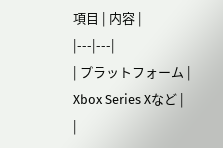項目 | 内容 |
|---|---|
| プラットフォーム | Xbox Series Xなど |
|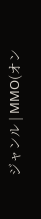ジャンル | MMO(オン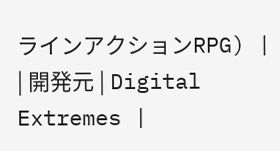ラインアクションRPG) |
| 開発元 | Digital Extremes |